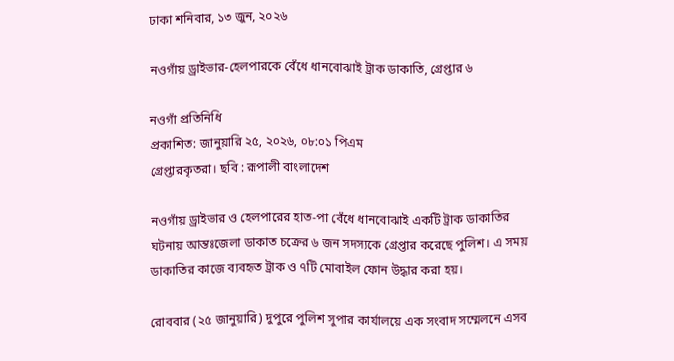ঢাকা শনিবার, ১৩ জুন, ২০২৬

নওগাঁয় ড্রাইভার-হেলপারকে বেঁধে ধানবোঝাই ট্রাক ডাকাতি, গ্রেপ্তার ৬

নওগাঁ প্রতিনিধি
প্রকাশিত: জানুয়ারি ২৫, ২০২৬, ০৮:০১ পিএম
গ্রেপ্তারকৃতরা। ছবি : রূপালী বাংলাদেশ

নওগাঁয় ড্রাইভার ও হেলপারের হাত-পা বেঁধে ধানবোঝাই একটি ট্রাক ডাকাতির ঘটনায় আন্তঃজেলা ডাকাত চক্রের ৬ জন সদস্যকে গ্রেপ্তার করেছে পুলিশ। এ সময় ডাকাতির কাজে ব্যবহৃত ট্রাক ও ৭টি মোবাইল ফোন উদ্ধার করা হয়।

রোববার (২৫ জানুয়ারি) দুপুরে পুলিশ সুপার কার্যালয়ে এক সংবাদ সম্মেলনে এসব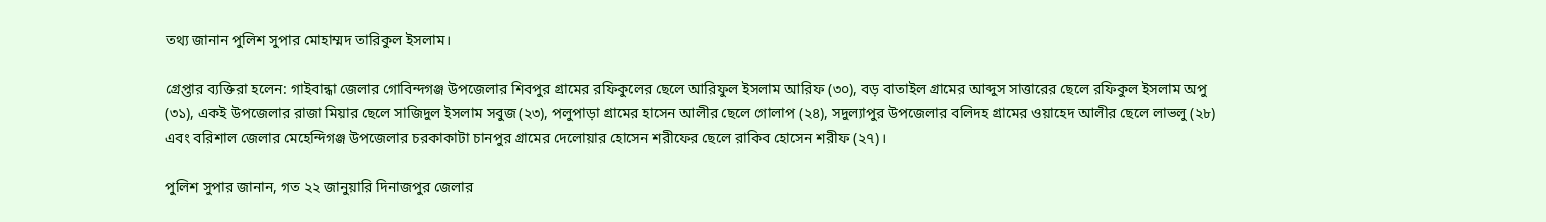তথ্য জানান পুলিশ সুপার মোহাম্মদ তারিকুল ইসলাম।

গ্রেপ্তার ব্যক্তিরা হলেন: গাইবান্ধা জেলার গোবিন্দগঞ্জ উপজেলার শিবপুর গ্রামের রফিকুলের ছেলে আরিফুল ইসলাম আরিফ (৩০), বড় বাতাইল গ্রামের আব্দুস সাত্তারের ছেলে রফিকুল ইসলাম অপু (৩১), একই উপজেলার রাজা মিয়ার ছেলে সাজিদুল ইসলাম সবুজ (২৩), পলুপাড়া গ্রামের হাসেন আলীর ছেলে গোলাপ (২৪), সদুল্যাপুর উপজেলার বলিদহ গ্রামের ওয়াহেদ আলীর ছেলে লাভলু (২৮) এবং বরিশাল জেলার মেহেন্দিগঞ্জ উপজেলার চরকাকাটা চানপুর গ্রামের দেলোয়ার হোসেন শরীফের ছেলে রাকিব হোসেন শরীফ (২৭)।

পুলিশ সুপার জানান, গত ২২ জানুয়ারি দিনাজপুর জেলার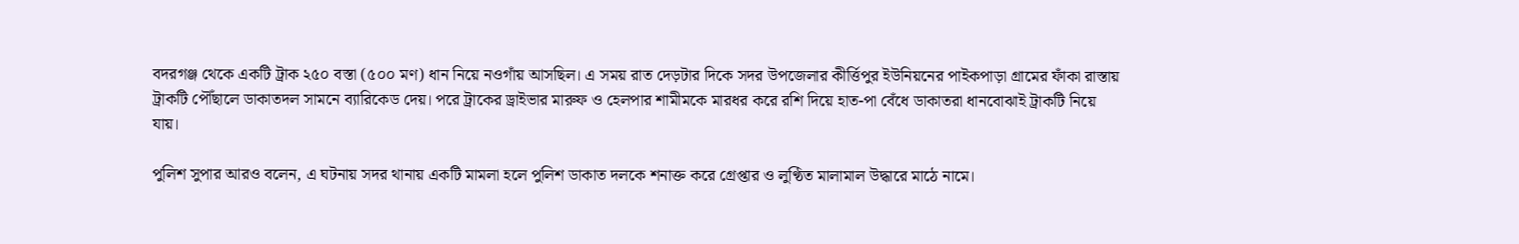বদরগঞ্জ থেকে একটি ট্রাক ২৫০ বস্তা (৫০০ মণ) ধান নিয়ে নওগাঁয় আসছিল। এ সময় রাত দেড়টার দিকে সদর উপজেলার কীর্ত্তিপুর ইউনিয়নের পাইকপাড়া গ্রামের ফাঁকা রাস্তায় ট্রাকটি পৌঁছালে ডাকাতদল সামনে ব্যারিকেড দেয়। পরে ট্রাকের ড্রাইভার মারুফ ও হেলপার শামীমকে মারধর করে রশি দিয়ে হাত-পা বেঁধে ডাকাতরা ধানবোঝাই ট্রাকটি নিয়ে যায়।

পুলিশ সুপার আরও বলেন, এ ঘটনায় সদর থানায় একটি মামলা হলে পুলিশ ডাকাত দলকে শনাক্ত করে গ্রেপ্তার ও লুণ্ঠিত মালামাল উদ্ধারে মাঠে নামে।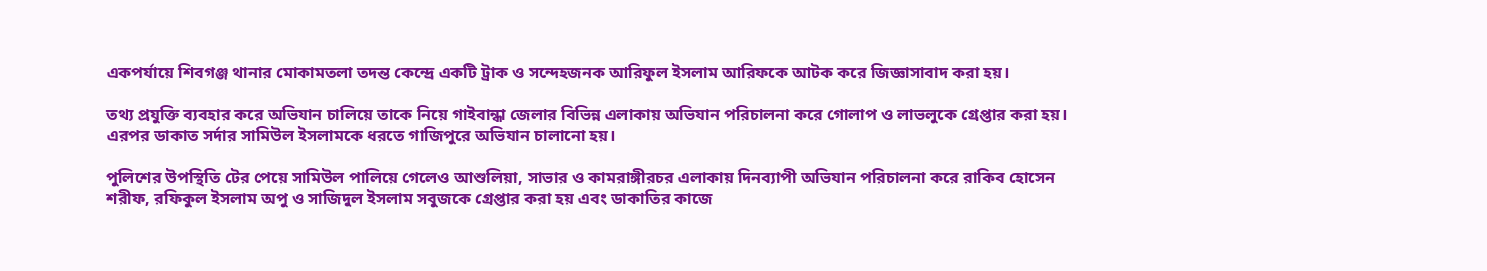একপর্যায়ে শিবগঞ্জ থানার মোকামতলা তদন্ত কেন্দ্রে একটি ট্রাক ও সন্দেহজনক আরিফুল ইসলাম আরিফকে আটক করে জিজ্ঞাসাবাদ করা হয়।

তথ্য প্রযুক্তি ব্যবহার করে অভিযান চালিয়ে তাকে নিয়ে গাইবান্ধা জেলার বিভিন্ন এলাকায় অভিযান পরিচালনা করে গোলাপ ও লাভলুকে গ্রেপ্তার করা হয়। এরপর ডাকাত সর্দার সামিউল ইসলামকে ধরতে গাজিপুরে অভিযান চালানো হয়।

পুলিশের উপস্থিতি টের পেয়ে সামিউল পালিয়ে গেলেও আশুলিয়া, সাভার ও কামরাঙ্গীরচর এলাকায় দিনব্যাপী অভিযান পরিচালনা করে রাকিব হোসেন শরীফ, রফিকুল ইসলাম অপু ও সাজিদুল ইসলাম সবুজকে গ্রেপ্তার করা হয় এবং ডাকাতির কাজে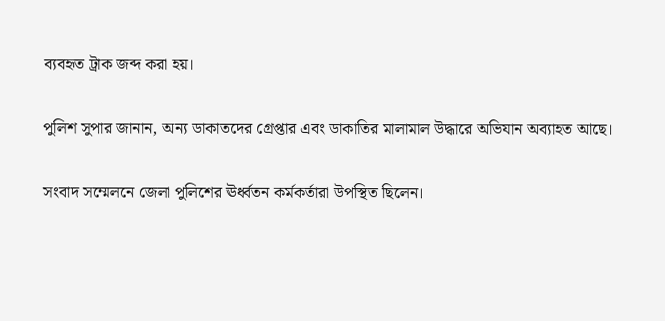ব্যবহৃত ট্রাক জব্দ করা হয়।

পুলিশ সুপার জানান, অন্য ডাকাতদের গ্রেপ্তার এবং ডাকাতির মালামাল উদ্ধারে অভিযান অব্যাহত আছে।

সংবাদ সম্মেলনে জেলা পুলিশের ঊর্ধ্বতন কর্মকর্তারা উপস্থিত ছিলেন।